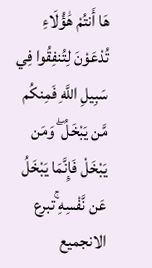هَا أَنتُمْ هَٰؤُلَاءِ تُدْعَوْنَ لِتُنفِقُوا فِي سَبِيلِ اللَّهِ فَمِنكُم مَّن يَبْخَلُ ۖ وَمَن يَبْخَلْ فَإِنَّمَا يَبْخَلُ عَن نَّفْسِهِ ۚتبرع الانجميع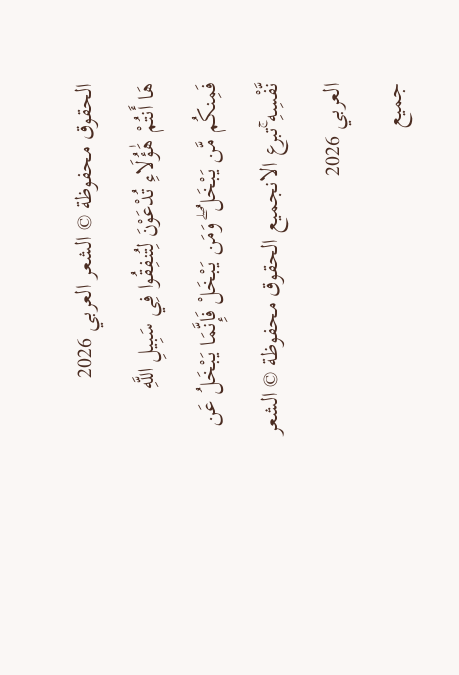الحقوق محفوظة © الشعر العربي 2026
هَا أَنتُمْ هَٰؤُلَاءِ تُدْعَوْنَ لِتُنفِقُوا فِي سَبِيلِ اللَّهِ فَمِنكُم مَّن يَبْخَلُ ۖ وَمَن يَبْخَلْ فَإِنَّمَا يَبْخَلُ عَن نَّفْسِهِ ۚتبرع الانجميع الحقوق محفوظة © الشعر العربي 2026
جميع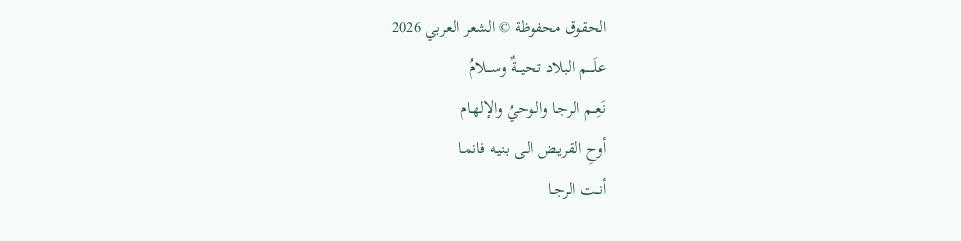الحقوق محفوظة © الشعر العربي 2026
علَــــم البلاد تحيـــةٌ وســـلامُ
نَعِــم الرجـا والـوحيُ والإلهـام
أوحِ القريـض الـى بنيـه فانمـا
أنــت الرجـا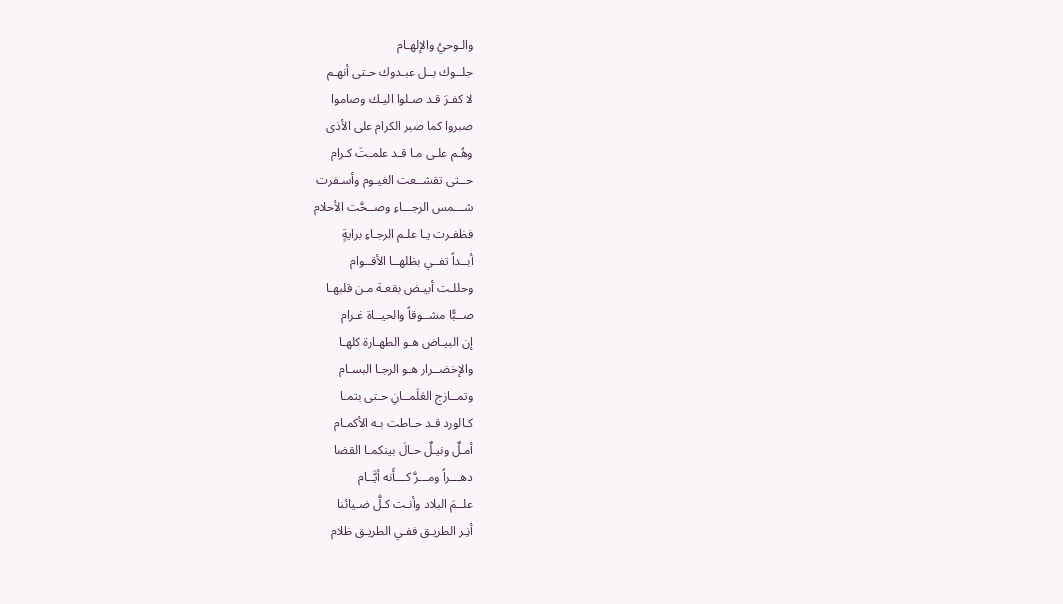والـوحيُ والإلهـام
جلــوك بــل عبـدوك حـتى أنهـم
لا كفـرَ قـد صـلوا اليـك وصاموا
صبروا كما صبر الكرام على الأذى
وهُـم علـى مـا قـد علمـتَ كـرام
حــتى تقشــعت الغيـوم وأسـفرت
شـــمس الرجـــاءِ وصــحَّت الأحلام
فظفـرت يـا علـم الرجـاءِ برايةٍ
أبــداً تفــي بظلهــا الأقــوام
وحللـت أبيـض بقعـة مـن قلبهـا
صــبًّا مشــوقاً والحيــاة غـرام
إن البيـاض هـو الطهـارة كلهـا
والإخضــرار هـو الرجـا البسـام
وتمــازج العَلَمــانِ حـتى بتمـا
كـالورد قـد حـاطت بـه الأكمـام
أمـلٌ ونيـلٌ حـالَ بينكمـا القضا
دهـــراً ومـــرَّ كـــأَنه أيَّــام
علــمَ البلاد وأنـت كـلَّ ضـيائنا
أنِـر الطريـق ففـي الطريـق ظلام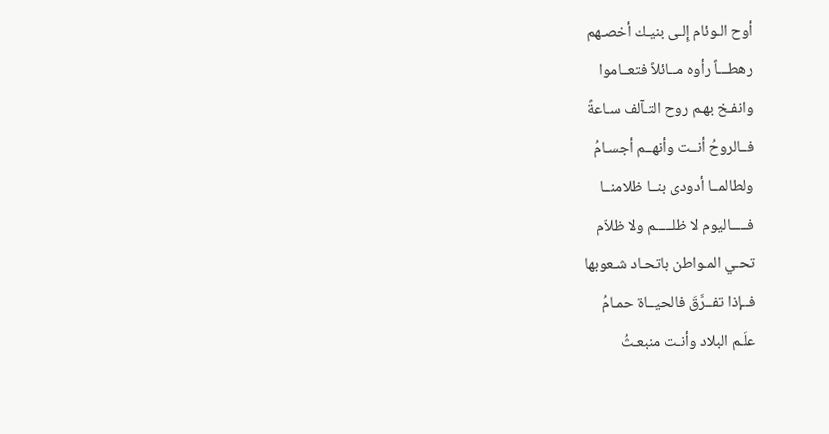أوح الـوئام إِلـى بنيـك أخصـهم
رهطـــاً رأوه مــائلاً فتعــاموا
وانفـخ بهـم روح التـآلف سـاعةً
فــالروحُ أنــت وأنهــم أجسـامُ
ولطالمــا أدودى بنــا ظلامنــا
فـــــاليوم لا ظلـــــم ولا ظلاّم
تحـي المـواطن باتحـاد شـعوبها
فــإذا تفــرَّقَ فالحيــاة حمـامُ
علَـم البلاد وأنـت منبعـثُ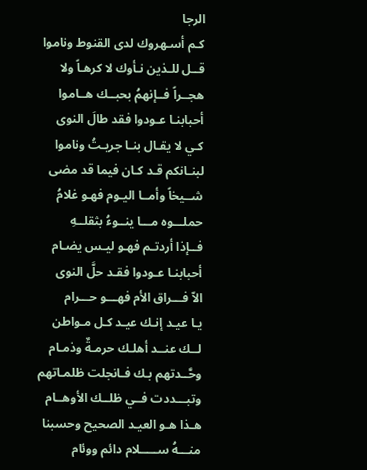الرجا
كـم أسـهروك لدى القنوط وناموا
قــل للـذين نـأوك لا كرهـاً ولا
هجــراً فــإنهمُ بحبــك هــاموا
أحبابنـا عـودوا فقد طالَ النوى
كـي لا يقـال بنـا جريـتُ وناموا
لبنـانكم قـد كـان فيما قد مضى
شــيخاً وأمــا اليـوم فهـو غلامُ
حملـــوه مـــا ينــوءُ بثقلــهِ
فــإذا أردتـم فهـو ليـس يضـام
أحبابنـا عـودوا فقـد حلَّ النوى
الاّ فـــراق الأم فهـــو حـــرام
يـا عيـد إنـك عيـد كـل مـواطن
لــك عنــد أهلـك حرمـةٌ وذمـام
وحَّــدتهم بـك فـانجلت ظلمـاتهم
وتبـــددت فــي ظلــك الأوهــام
هـذا هـو العيـد الصحيح وحسبنا
منـــهُ ســـــلام دائم ووئام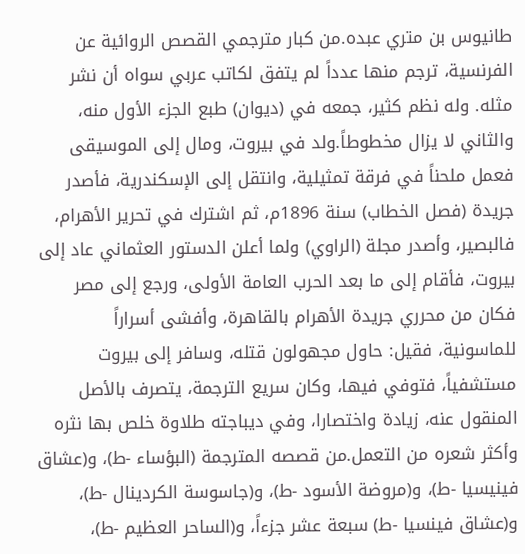طانيوس بن متري عبده.من كبار مترجمي القصص الروائية عن الفرنسية، ترجم منها عدداً لم يتفق لكاتب عربي سواه أن نشر مثله. وله نظم كثير، جمعه في (ديوان) طبع الجزء الأول منه، والثاني لا يزال مخطوطاً.ولد في بيروت، ومال إلى الموسيقى فعمل ملحناً في فرقة تمثيلية، وانتقل إلى الإسكندرية، فأصدر جريدة (فصل الخطاب) سنة 1896م، ثم اشترك في تحرير الأهرام، فالبصير، وأصدر مجلة (الراوي) ولما أعلن الدستور العثماني عاد إلى بيروت، فأقام إلى ما بعد الحرب العامة الأولى، ورجع إلى مصر فكان من محرري جريدة الأهرام بالقاهرة، وأفشى أسراراً للماسونية، فقيل: حاول مجهولون قتله، وسافر إلى بيروت مستشفياً، فتوفي فيها، وكان سريع الترجمة، يتصرف بالأصل المنقول عنه، زيادة واختصارا، وفي ديباجته طلاوة خلص بها نثره وأكثر شعره من التعمل.من قصصه المترجمة (البؤساء -ط)، و(عشاق فينيسيا -ط)، و(مروضة الأسود -ط)، و(جاسوسة الكردينال -ط)، و(عشاق فينسيا -ط) سبعة عشر جزءاً، و(الساحر العظيم -ط)،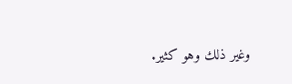وغير ذلك وهو كثير.